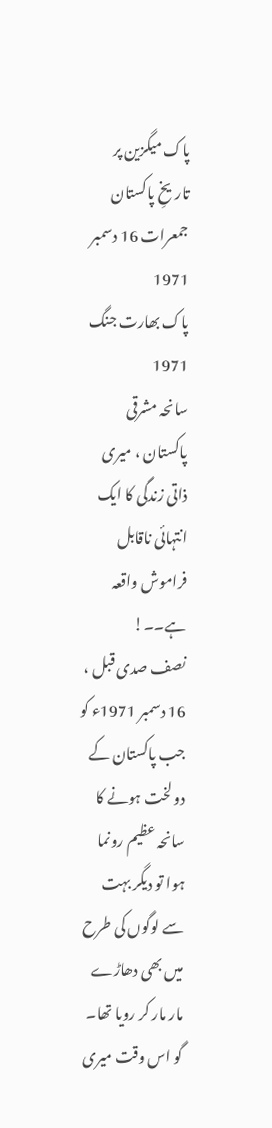پاک میگزین پر تاریخِ پاکستان
جمعرات 16 دسمبر 1971
پاک بھارت جنگ 1971
سانحہ مشرقی پاکستان ، میری ذاتی زندگی کا ایک انتہائی ناقابل فراموش واقعہ ہے۔۔!
نصف صدی قبل ، 16 دسمبر 1971ء کو جب پاکستان کے دو لخت ہونے کا سانحہ عظیم رونما ہوا تو دیگر بہت سے لوگوں کی طرح میں بھی دھاڑے مار مار کر رویا تھا۔
گو اس وقت میری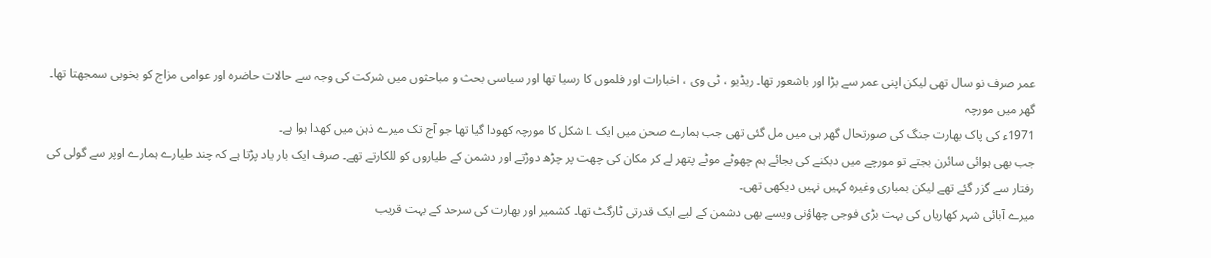عمر صرف نو سال تھی لیکن اپنی عمر سے بڑا اور باشعور تھا۔ ریڈیو ، ٹی وی ، اخبارات اور فلموں کا رسیا تھا اور سیاسی بحث و مباحثوں میں شرکت کی وجہ سے حالات حاضرہ اور عوامی مزاج کو بخوبی سمجھتا تھا۔
گھر میں مورچہ
1971ء کی پاک بھارت جنگ کی صورتحال گھر ہی میں مل گئی تھی جب ہمارے صحن میں ایک L شکل کا مورچہ کھودا گیا تھا جو آج تک میرے ذہن میں کھدا ہوا ہے۔
جب بھی ہوائی سائرن بجتے تو مورچے میں دبکنے کی بجائے ہم چھوٹے موٹے پتھر لے کر مکان کی چھت پر چڑھ دوڑتے اور دشمن کے طیاروں کو للکارتے تھے۔ صرف ایک بار یاد پڑتا ہے کہ چند طیارے ہمارے اوپر سے گولی کی رفتار سے گزر گئے تھے لیکن بمباری وغیرہ کہیں نہیں دیکھی تھی۔
میرے آبائی شہر کھاریاں کی بہت بڑی فوجی چھاؤنی ویسے بھی دشمن کے لیے ایک قدرتی ٹارگٹ تھا۔ کشمیر اور بھارت کی سرحد کے بہت قریب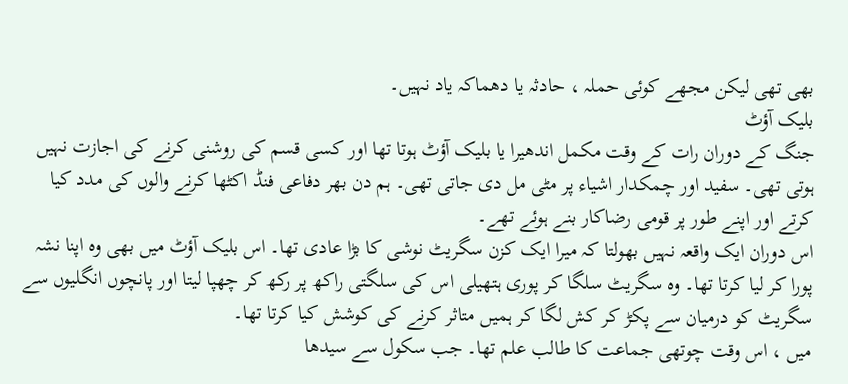بھی تھی لیکن مجھے کوئی حملہ ، حادثہ یا دھماکہ یاد نہیں۔
بلیک آؤٹ
جنگ کے دوران رات کے وقت مکمل اندھیرا یا بلیک آؤٹ ہوتا تھا اور کسی قسم کی روشنی کرنے کی اجازت نہیں ہوتی تھی۔ سفید اور چمکدار اشیاء پر مٹی مل دی جاتی تھی۔ ہم دن بھر دفاعی فنڈ اکٹھا کرنے والوں کی مدد کیا کرتے اور اپنے طور پر قومی رضاکار بنے ہوئے تھے۔
اس دوران ایک واقعہ نہیں بھولتا کہ میرا ایک کزن سگریٹ نوشی کا بڑا عادی تھا۔ اس بلیک آؤٹ میں بھی وہ اپنا نشہ پورا کر لیا کرتا تھا۔ وہ سگریٹ سلگا کر پوری ہتھیلی اس کی سلگتی راکھ پر رکھ کر چھپا لیتا اور پانچوں انگلیوں سے سگریٹ کو درمیان سے پکڑ کر کش لگا کر ہمیں متاثر کرنے کی کوشش کیا کرتا تھا۔
میں ، اس وقت چوتھی جماعت کا طالب علم تھا۔ جب سکول سے سیدھا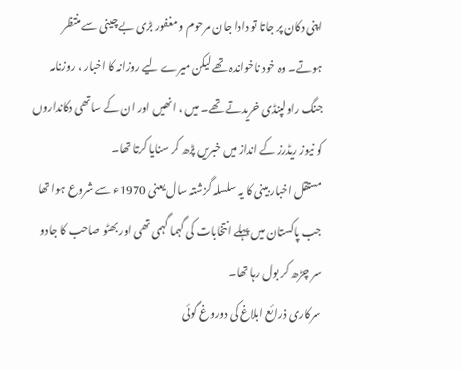اپنی دکان پر جاتا تو دادا جان مرحوم و مغفور بڑی بے چینی سے منتظر ہوتے۔ وہ خود ناخواندہ تھے لیکن میرے لیے روزانہ کا اخبار ، روزنامہ جنگ راولپنڈی خریدتے تھے۔ میں ، انھیں اور ان کے ساتھی دکانداروں کو نیوز ریڈرز کے انداز میں خبریں پڑھ کر سنایا کرتا تھا۔
مستقل اخبار بینی کا یہ سلسلہ گزشتہ سال یعنی 1970ء سے شروع ہوا تھا جب پاکستان میں پہلے انتخابات کی گہما گہمی تھی اور بھٹو صاحب کا جادو سر چڑھ کر بول رہا تھا۔
سرکاری ذرائع ابلاغ کی دوروغ گوئی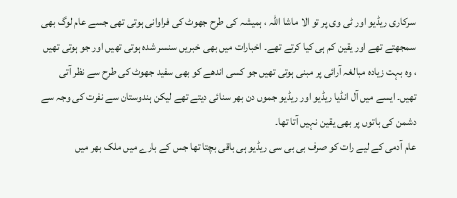سرکاری ریڈیو اور ٹی وی پر تو الا ماشا اللہ ، ہمیشہ کی طرح جھوٹ کی فراوانی ہوتی تھی جسے عام لوگ بھی سمجھتے تھے اور یقین کم ہی کیا کرتے تھے۔ اخبارات میں بھی خبریں سنسر شدہ ہوتی تھیں اور جو ہوتی تھیں ، وہ بہت زیادہ مبالغہ آرائی پر مبنی ہوتی تھیں جو کسی اندھے کو بھی سفید جھوٹ کی طرح سے نظر آتی تھیں۔ ایسے میں آل انڈیا ریڈیو اور ریڈیو جموں دن بھر سنائی دیتے تھے لیکن ہندوستان سے نفرت کی وجہ سے دشمن کی باتوں پر بھی یقین نہیں آتا تھا۔
عام آدمی کے لیے رات کو صرف بی بی سی ریڈیو ہی باقی بچتا تھا جس کے بارے میں ملک بھر میں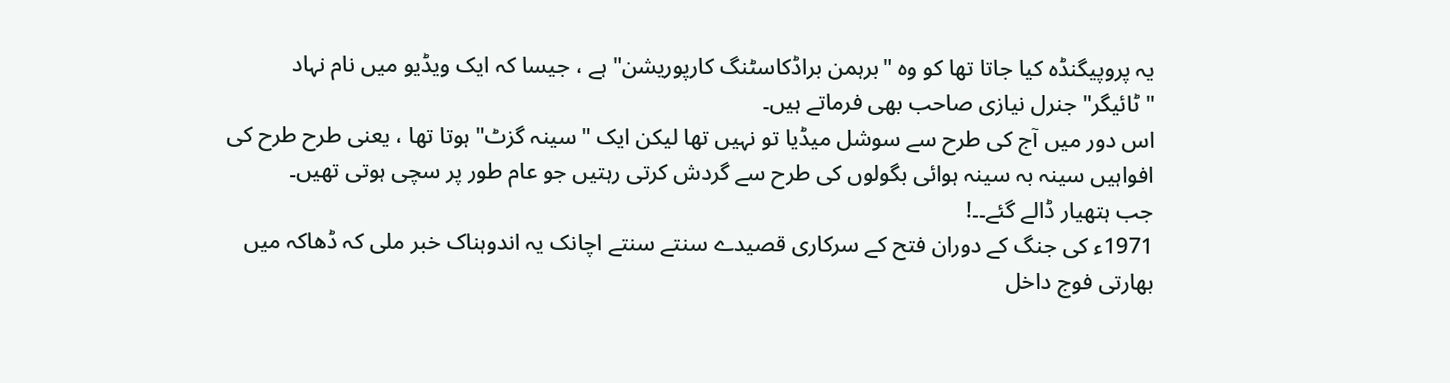یہ پروپیگنڈہ کیا جاتا تھا کو وہ "برہمن براڈکاسٹنگ کارپوریشن" ہے ، جیسا کہ ایک ویڈیو میں نام نہاد "ٹائیگر" جنرل نیازی صاحب بھی فرماتے ہیں۔
اس دور میں آج کی طرح سے سوشل میڈیا تو نہیں تھا لیکن ایک "سینہ گزٹ" ہوتا تھا ، یعنی طرح طرح کی افواہیں سینہ بہ سینہ ہوائی بگولوں کی طرح سے گردش کرتی رہتیں جو عام طور پر سچی ہوتی تھیں۔
جب ہتھیار ڈالے گئے۔۔!
1971ء کی جنگ کے دوران فتح کے سرکاری قصیدے سنتے سنتے اچانک یہ اندوہناک خبر ملی کہ ڈھاکہ میں بھارتی فوج داخل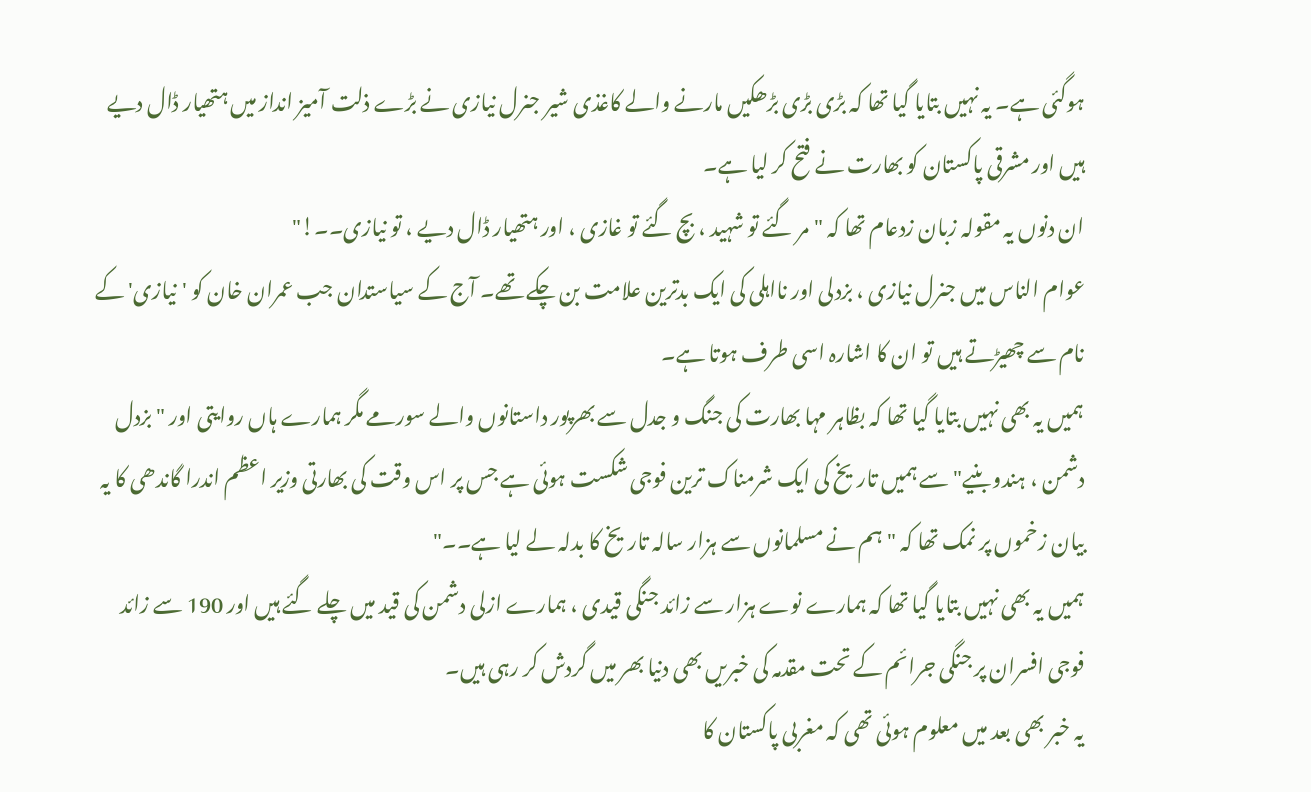ہوگئی ہے۔ یہ نہیں بتایا گیا تھا کہ بڑی بڑی بڑھکیں مارنے والے کاغذی شیر جنرل نیازی نے بڑے ذلت آمیز انداز میں ہتھیار ڈال دیے ہیں اور مشرقی پاکستان کو بھارت نے فتح کر لیا ہے۔
ان دنوں یہ مقولہ زبان زدعام تھا کہ "مر گئے تو شہید ، بچ گئے تو غازی ، اور ہتھیار ڈال دیے ، تو نیازی۔۔!"
عوام الناس میں جنرل نیازی ، بزدلی اور نااہلی کی ایک بدترین علامت بن چکے تھے۔ آج کے سیاستدان جب عمران خان کو 'نیازی' کے نام سے چھیڑتے ہیں تو ان کا اشارہ اسی طرف ہوتا ہے۔
ہمیں یہ بھی نہیں بتایا گیا تھا کہ بظاہر مہا بھارت کی جنگ و جدل سے بھرپور داستانوں والے سورمے مگر ہمارے ہاں روایتی اور "بزدل دشمن ، ہندو بنیے" سے ہمیں تاریخ کی ایک شرمناک ترین فوجی شکست ہوئی ہے جس پر اس وقت کی بھارتی وزیر اعظم اندرا گاندھی کا یہ بیان زخموں پر نمک تھا کہ "ہم نے مسلمانوں سے ہزار سالہ تاریخ کا بدلہ لے لیا ہے۔۔"
ہمیں یہ بھی نہیں بتایا گیا تھا کہ ہمارے نوے ہزار سے زائد جنگی قیدی ، ہمارے ازلی دشمن کی قید میں چلے گئے ہیں اور 190 سے زائد فوجی افسران پر جنگی جرائم کے تحت مقدمہ کی خبریں بھی دنیا بھر میں گردش کر رہی ہیں۔
یہ خبر بھی بعد میں معلوم ہوئی تھی کہ مغربی پاکستان کا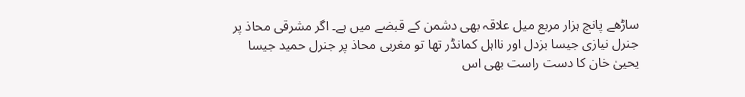ساڑھے پانچ ہزار مربع میل علاقہ بھی دشمن کے قبضے میں ہے۔ اگر مشرقی محاذ پر جنرل نیازی جیسا بزدل اور نااہل کمانڈر تھا تو مغربی محاذ پر جنرل حمید جیسا یحییٰ خان کا دست راست بھی اس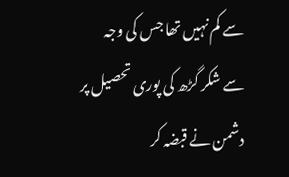سے کم نہیں تھا جس کی وجہ سے شکر گڑھ کی پوری تحصیل پر دشمن نے قبضہ کر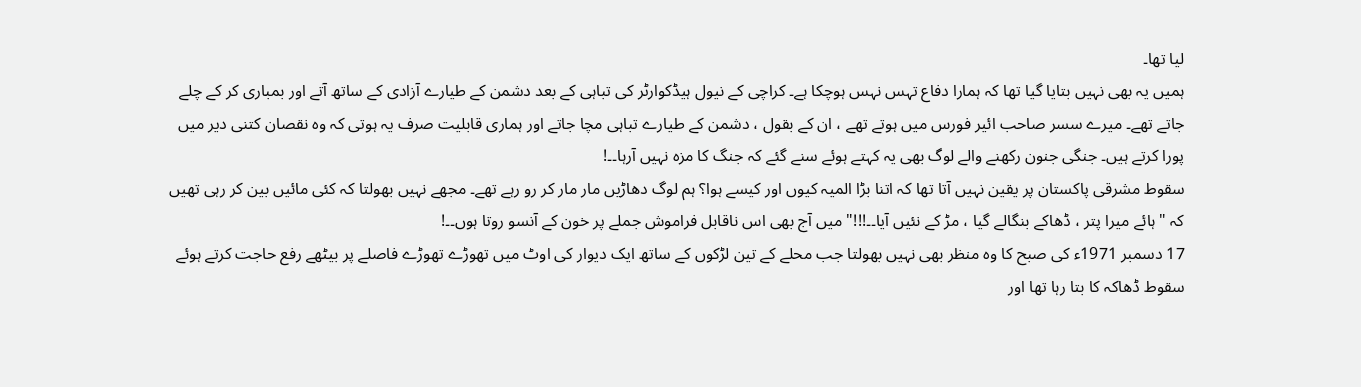لیا تھا۔
ہمیں یہ بھی نہیں بتایا گیا تھا کہ ہمارا دفاع تہس نہس ہوچکا ہے۔ کراچی کے نیول ہیڈکوارٹر کی تباہی کے بعد دشمن کے طیارے آزادی کے ساتھ آتے اور بمباری کر کے چلے جاتے تھے۔ میرے سسر صاحب ائیر فورس میں ہوتے تھے ، ان کے بقول ، دشمن کے طیارے تباہی مچا جاتے اور ہماری قابلیت صرف یہ ہوتی کہ وہ نقصان کتنی دیر میں پورا کرتے ہیں۔ جنگی جنون رکھنے والے لوگ بھی یہ کہتے ہوئے سنے گئے کہ جنگ کا مزہ نہیں آرہا۔۔!
سقوط مشرقی پاکستان پر یقین نہیں آتا تھا کہ اتنا بڑا المیہ کیوں اور کیسے ہوا؟ ہم لوگ دھاڑیں مار مار کر رو رہے تھے۔ مجھے نہیں بھولتا کہ کئی مائیں بین کر رہی تھیں کہ "ہائے میرا پتر ، ڈھاکے بنگالے گیا ، مڑ کے نئیں آیا۔۔!!!" میں آج بھی اس ناقابل فراموش جملے پر خون کے آنسو روتا ہوں۔۔!
17 دسمبر 1971ء کی صبح کا وہ منظر بھی نہیں بھولتا جب محلے کے تین لڑکوں کے ساتھ ایک دیوار کی اوٹ میں تھوڑے تھوڑے فاصلے پر بیٹھے رفع حاجت کرتے ہوئے سقوط ڈھاکہ کا بتا رہا تھا اور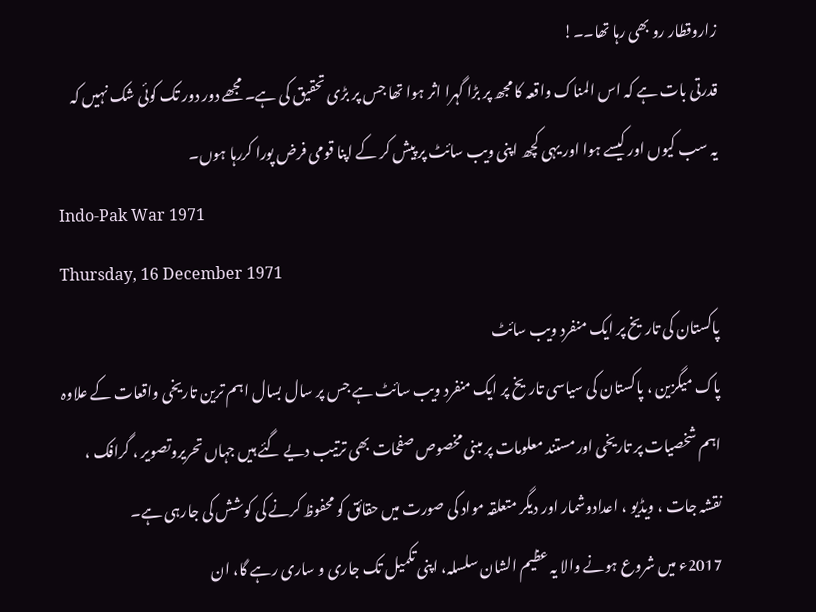زاروقطار رو بھی رہا تھا۔۔!
قدرتی بات ہے کہ اس المناک واقعہ کا مجھ پر بڑا گہرا اثر ہوا تھا جس پر بڑی تحقیق کی ہے۔ مجھے دور دور تک کوئی شک نہیں کہ یہ سب کیوں اور کیسے ہوا اور یہی کچھ اپنی ویب سائٹ پر پیش کر کے اپنا قومی فرض پورا کررہا ہوں۔
Indo-Pak War 1971
Thursday, 16 December 1971
پاکستان کی تاریخ پر ایک منفرد ویب سائٹ
پاک میگزین ، پاکستان کی سیاسی تاریخ پر ایک منفرد ویب سائٹ ہے جس پر سال بسال اہم ترین تاریخی واقعات کے علاوہ اہم شخصیات پر تاریخی اور مستند معلومات پر مبنی مخصوص صفحات بھی ترتیب دیے گئے ہیں جہاں تحریروتصویر ، گرافک ، نقشہ جات ، ویڈیو ، اعدادوشمار اور دیگر متعلقہ مواد کی صورت میں حقائق کو محفوظ کرنے کی کوشش کی جارہی ہے۔
2017ء میں شروع ہونے والا یہ عظیم الشان سلسلہ، اپنی تکمیل تک جاری و ساری رہے گا، ان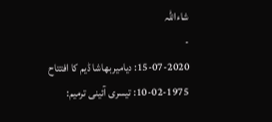شاءاللہ
-
15-07-2020: دیامیربھاشا ڈیم کا افتتاح
10-02-1975: تیسری آئینی ترمیم: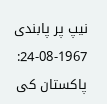نیپ پر پابندی
24-08-1967: پاکستان کی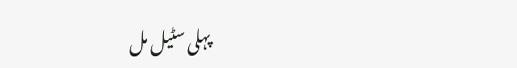پہلی سٹیل مل